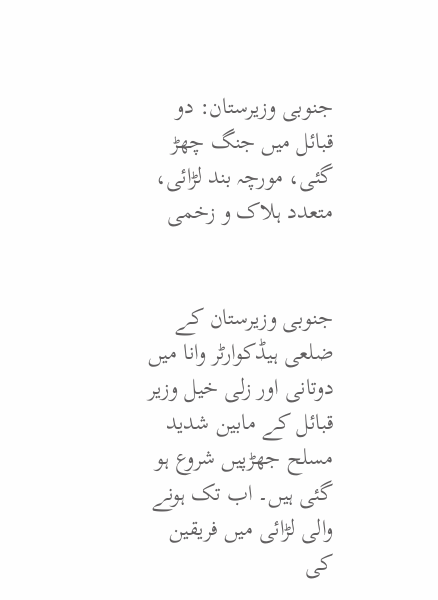جنوبی وزیرستان: دو قبائل میں جنگ چھڑ گئی، مورچہ بند لڑائی، متعدد ہلاک و زخمی


جنوبی وزیرستان کے ضلعی ہیڈکوارٹر وانا میں دوتانی اور زلی خیل وزیر قبائل کے مابین شدید مسلح جھڑپیں شروع ہو گئی ہیں۔ اب تک ہونے والی لڑائی میں فریقین کی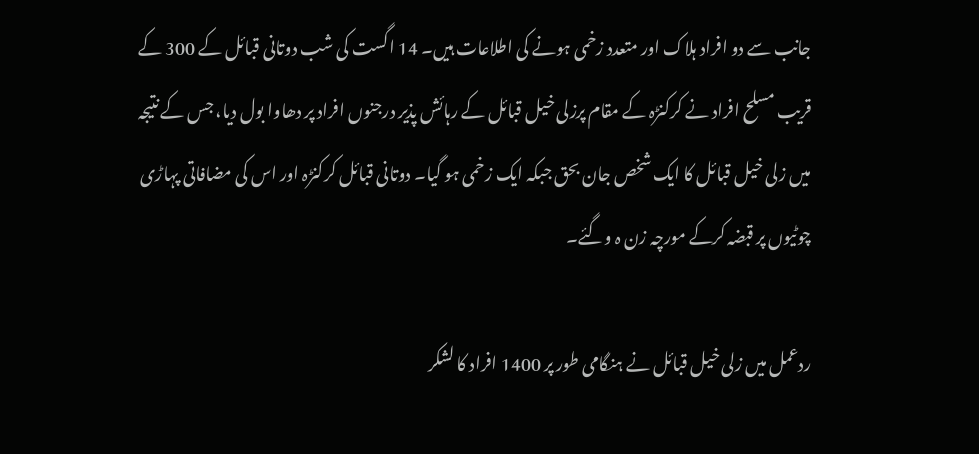جانب سے دو افراد ہلاک اور متعدد زخمی ہونے کی اطلاعات ہیں۔ 14 اگست کی شب دوتانی قبائل کے 300 کے قریب مسلح افراد نے کرکنڑہ کے مقام پرزلی خیل قبائل کے رہائش پذیر درجنوں افراد پر دھاوا بول دیا، جس کے نتیجہ میں زلی خیل قبائل کا ایک شخص جان بحق جبکہ ایک زخمی ہو گیا۔ دوتانی قبائل کرکنڑہ اور اس کی مضافاتی پہاڑی چوٹیوں پر قبضہ کرکے مورچہ زن ہ وگئے۔

ردعمل میں زلی خیل قبائل نے ہنگامی طور پر 1400 افراد کا لشکر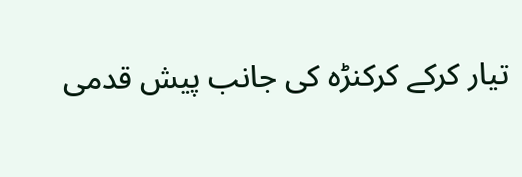تیار کرکے کرکنڑہ کی جانب پیش قدمی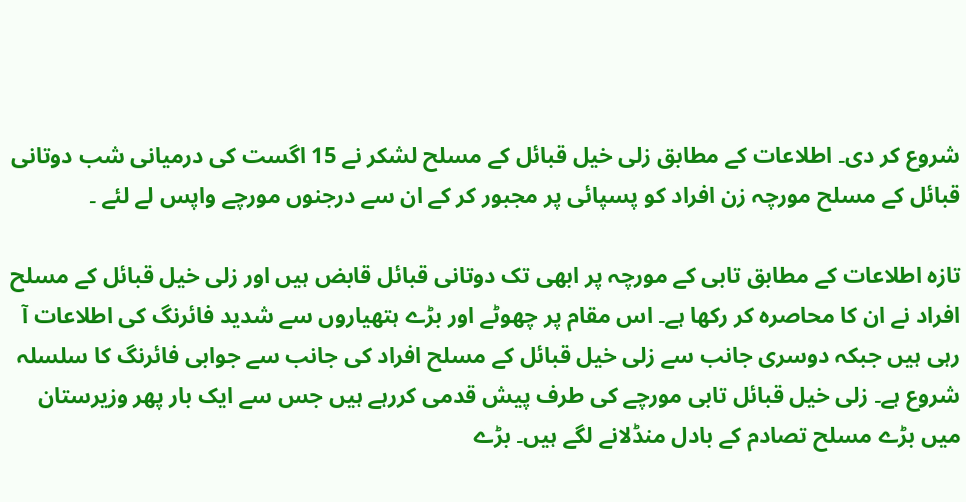شروع کر دی۔ اطلاعات کے مطابق زلی خیل قبائل کے مسلح لشکر نے 15 اگست کی درمیانی شب دوتانی قبائل کے مسلح مورچہ زن افراد کو پسپائی پر مجبور کر کے ان سے درجنوں مورچے واپس لے لئے ۔

تازہ اطلاعات کے مطابق تابی کے مورچہ پر ابھی تک دوتانی قبائل قابض ہیں اور زلی خیل قبائل کے مسلح افراد نے ان کا محاصرہ کر رکھا ہے۔ اس مقام پر چھوٹے اور بڑے ہتھیاروں سے شدید فائرنگ کی اطلاعات آ رہی ہیں جبکہ دوسری جانب سے زلی خیل قبائل کے مسلح افراد کی جانب سے جوابی فائرنگ کا سلسلہ شروع ہے۔ زلی خیل قبائل تابی مورچے کی طرف پیش قدمی کررہے ہیں جس سے ایک بار پھر وزیرستان میں بڑے مسلح تصادم کے بادل منڈلانے لگے ہیں۔ بڑے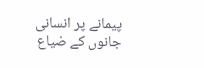پیمانے پر انسانی جانوں کے ضیاع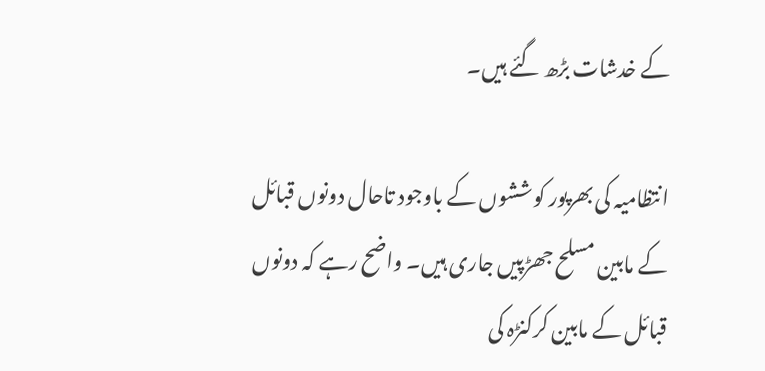کے خدشات بڑھ گئے ہیں۔

انتظامیہ کی بھرپور کوششوں کے باوجود تاحال دونوں قبائل کے مابین مسلح جھڑپیں جاری ہیں۔ واضح رہے کہ دونوں قبائل کے مابین کرکنڑہ کی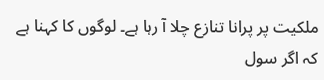ملکیت پر پرانا تنازع چلا آ رہا ہے۔ لوگوں کا کہنا ہے کہ اگر سول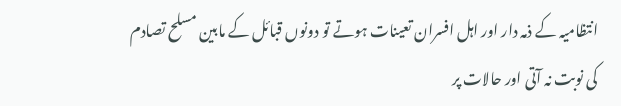انتظامیہ کے ذمہ دار اور اہل افسران تعینات ہوتے تو دونوں قبائل کے مابین مسلح تصادم کی نوبت نہ آتی اور حالات پر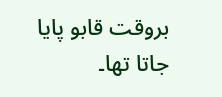بروقت قابو پایا جاتا تھا۔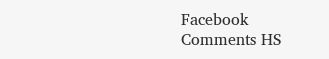Facebook Comments HS